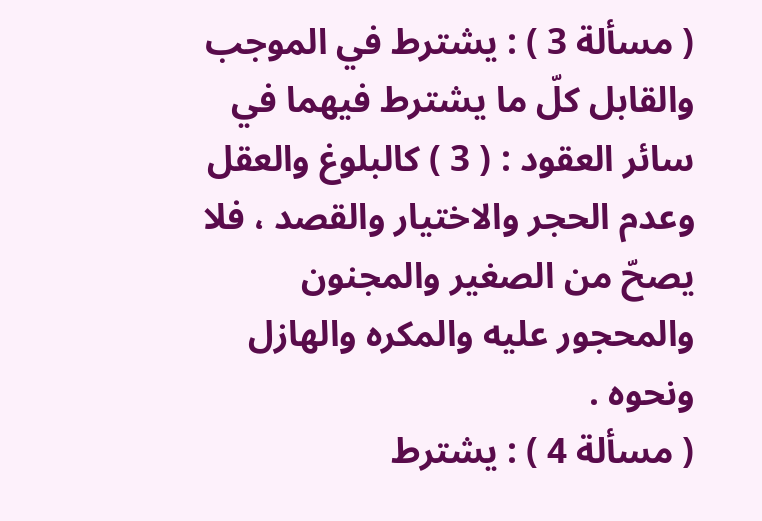( مسألة 3 ) : يشترط في الموجب والقابل كلّ ما يشترط فيهما في سائر العقود : ( 3 ) كالبلوغ والعقل وعدم الحجر والاختيار والقصد ، فلا يصحّ من الصغير والمجنون والمحجور عليه والمكره والهازل ونحوه .
( مسألة 4 ) : يشترط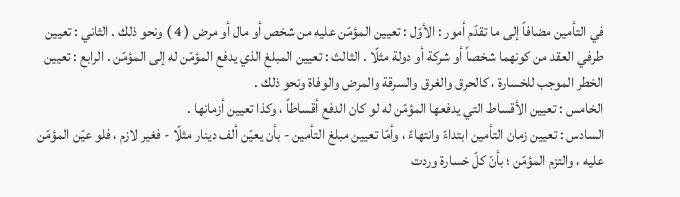في التأمين مضافاً إلى ما تقدّم أمور : الأوّل : تعيين المؤمّن عليه من شخص أو مال أو مرض ( 4 ) ونحو ذلك . الثاني : تعيين طرفي العقد من كونهما شخصاً أو شركة أو دولة مثلًا . الثالث : تعيين المبلغ الذي يدفع المؤمّن له إلى المؤمّن . الرابع : تعيين الخطر الموجب للخسارة ، كالحرق والغرق والسرقة والمرض والوفاة ونحو ذلك .
الخامس : تعيين الأقساط التي يدفعها المؤمّن له لو كان الدفع أقساطاً ، وكذا تعيين أزمانها .
السادس : تعيين زمان التأمين ابتداءً وانتهاءً ، وأمّا تعيين مبلغ التأمين - بأن يعيّن ألف دينار مثلًا - فغير لازم ، فلو عيّن المؤمّن عليه ، والتزم المؤمّن ؛ بأنّ كلّ خسارة وردت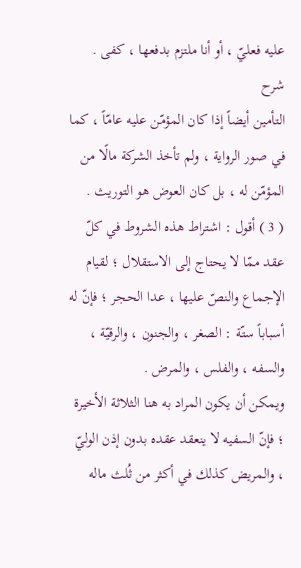عليه فعليّ ، أو أنا ملتزم بدفعها ، كفى .
شرح
التأمين أيضاً إذا كان المؤمّن عليه عامّاً ، كما في صور الرواية ، ولم تأخذ الشركة مالًا من المؤمّن له ، بل كان العوض هو التوريث .
( 3 ) أقول : اشتراط هذه الشروط في كلّ عقد ممّا لا يحتاج إلى الاستقلال ؛ لقيام الإجماع والنصّ عليها ، عدا الحجر ؛ فإنّ له أسباباً ستّة : الصغر ، والجنون ، والرقيّة ، والسفه ، والفلس ، والمرض .
ويمكن أن يكون المراد به هنا الثلاثة الأخيرة ؛ فإنّ السفيه لا ينعقد عقده بدون إذن الوليّ ، والمريض كذلك في أكثر من ثُلث ماله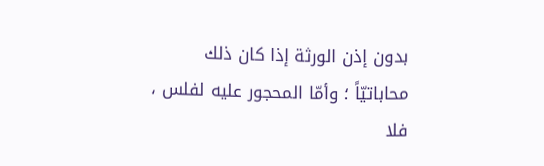بدون إذن الورثة إذا كان ذلك محاباتيّاً ؛ وأمّا المحجور عليه لفلس ، فلا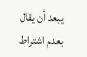يبعد أن يقال بعدم اشتراط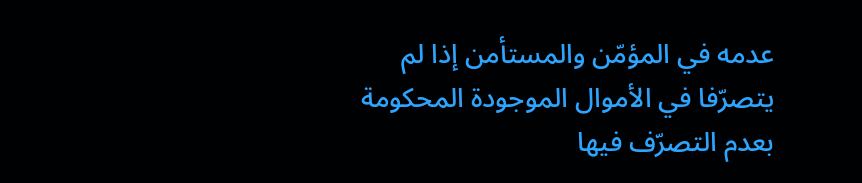عدمه في المؤمّن والمستأمن إذا لم يتصرّفا في الأموال الموجودة المحكومة بعدم التصرّف فيها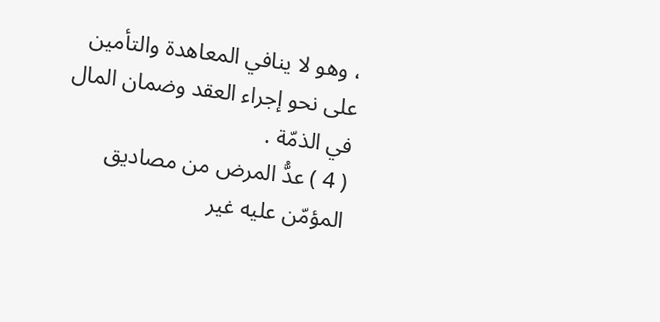، وهو لا ينافي المعاهدة والتأمين على نحو إجراء العقد وضمان المال في الذمّة .
( 4 ) عدُّ المرض من مصاديق المؤمّن عليه غير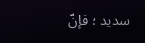سديد ؛ فإنّ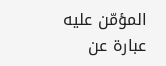المؤمّن عليه عبارة عن